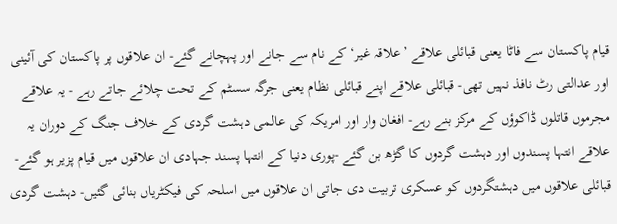قیام پاکستان سے فاٹا یعنی قبائلی علاقے ’علاقہ غیر‘ کے نام سے جانے اور پہچانے گئے- ان علاقوں پر پاکستان کی آئینی اور عدالتی رٹ نافذ نہیں تھی- قبائلی علاقے اپنے قبائلی نظام یعنی جرگہ سسٹم کے تحت چلائے جاتے رہے - یہ علاقے مجرموں قاتلوں ڈاکوؤں کے مرکز بنے رہے- افغان وار اور امریکہ کی عالمی دہشت گردی کے خلاف جنگ کے دوران یہ علاقے انتہا پسندوں اور دہشت گردوں کا گڑھ بن گئے -پوری دنیا کے انتہا پسند جہادی ان علاقوں میں قیام پزیر ہو گئے- قبائلی علاقوں میں دہشتگردوں کو عسکری تربیت دی جاتی ان علاقوں میں اسلحہ کی فیکٹریاں بنائی گئیں- دہشت گردی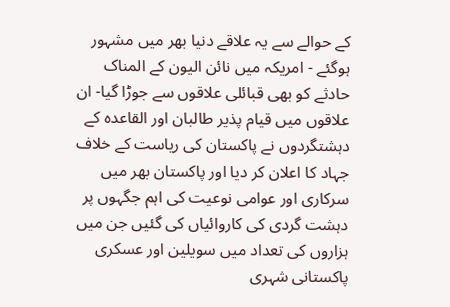کے حوالے سے یہ علاقے دنیا بھر میں مشہور ہوگئے - امریکہ میں نائن الیون کے المناک حادثے کو بھی قبائلی علاقوں سے جوڑا گیا- ان علاقوں میں قیام پذیر طالبان اور القاعدہ کے دہشتگردوں نے پاکستان کی ریاست کے خلاف جہاد کا اعلان کر دیا اور پاکستان بھر میں سرکاری اور عوامی نوعیت کی اہم جگہوں پر دہشت گردی کی کاروائیاں کی گئیں جن میں ہزاروں کی تعداد میں سویلین اور عسکری پاکستانی شہری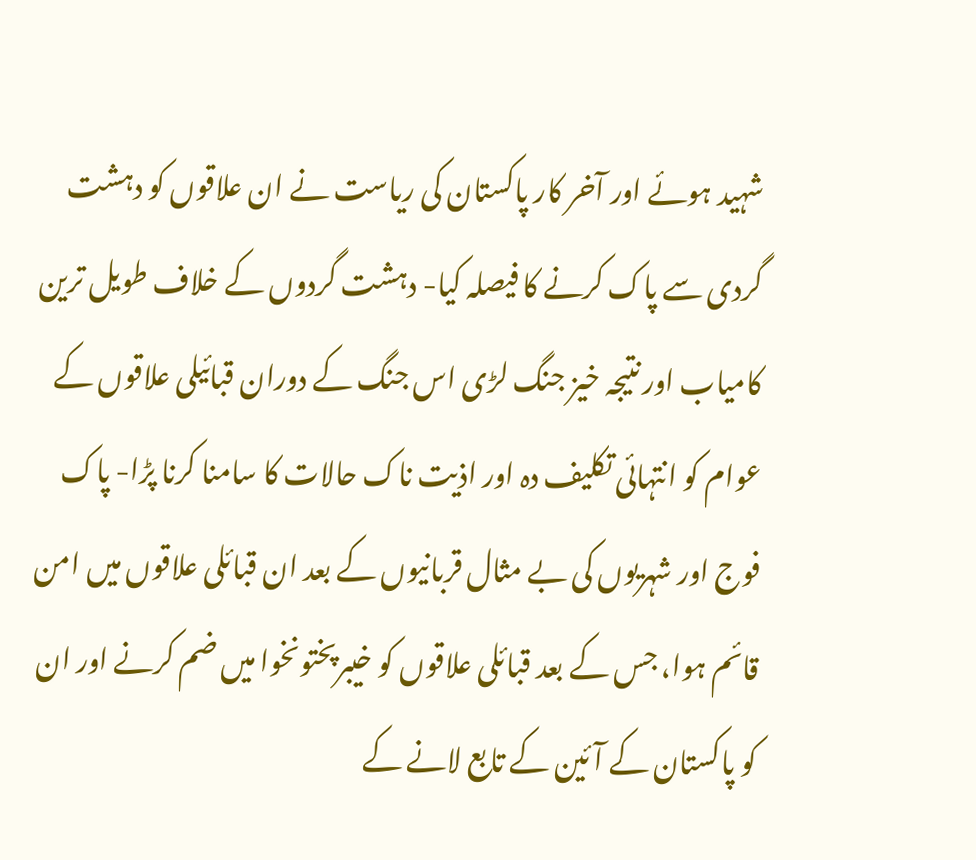شہید ہوئے اور آخر کار پاکستان کی ریاست نے ان علاقوں کو دہشت گردی سے پاک کرنے کا فیصلہ کیا- دہشت گردوں کے خلاف طویل ترین کامیاب اور نتیجہ خیز جنگ لڑی اس جنگ کے دوران قبائیلی علاقوں کے عوام کو انتہائی تکلیف دہ اور اذیت ناک حالات کا سامنا کرنا پڑا- پاک فوج اور شہریوں کی بے مثال قربانیوں کے بعد ان قبائلی علاقوں میں امن قائم ہوا، جس کے بعد قبائلی علاقوں کو خیبرپختونخوا میں ضم کرنے اور ان کو پاکستان کے آئین کے تابع لانے کے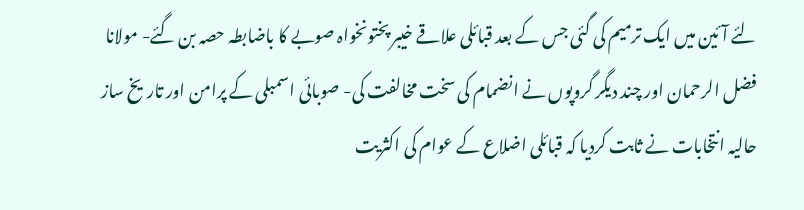لئے آئین میں ایک ترمیم کی گئی جس کے بعد قبائلی علاقے خیبر پختونخواہ صوبے کا باضابطہ حصہ بن گئے- مولانا فضل الرحمان اور چند دیگر گروپوں نے انضمام کی سخت مخالفت کی- صوبائی اسمبلی کے پرامن اور تاریخ ساز حالیہ انتخابات نے ثابت کردیا کہ قبائلی اضلاع کے عوام کی اکثریت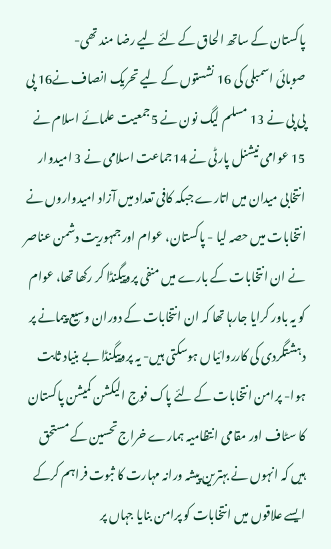پاکستان کے ساتھ الحاق کے لئے لیے رضا مند تھی-
صوبائی اسمبلی کی 16 نشستوں کے لیے تحریک انصاف نے16 پی پی پی نے 13 مسلم لیگ نون نے 5جمعیت علمائے اسلام نے 15 عوامی نیشنل پارٹی نے 14جماعت اسلامی نے 3 امیدوار انتخابی میدان میں اتارے جبکہ کافی تعداد میں آزاد امیدواروں نے انتخابات میں حصہ لیا - پاکستان، عوام اور جمہوریت دشمن عناصر نے ان انتخابات کے بارے میں منفی پروپیگنڈا کر رکھا تھا، عوام کو یہ باور کرایا جارہا تھا کہ ان انتخابات کے دوران وسیع پیمانے پر دہشتگردی کی کارروائیاں ہوسکتی ہیں- یہ پروپیگنڈا بے بنیاد ثابت ہوا- پرامن انتخابات کے لئے پاک فوج الیکشن کمیشن پاکستان کا سٹاف اور مقامی انتظامیہ ہمارے خراج تحسین کے مستحق ہیں کہ انہوں نے بہترین پیشہ ورانہ مہارت کا ثبوت فراہم کرکے ایسے علاقوں میں انتخابات کو پرامن بنایا جہاں پر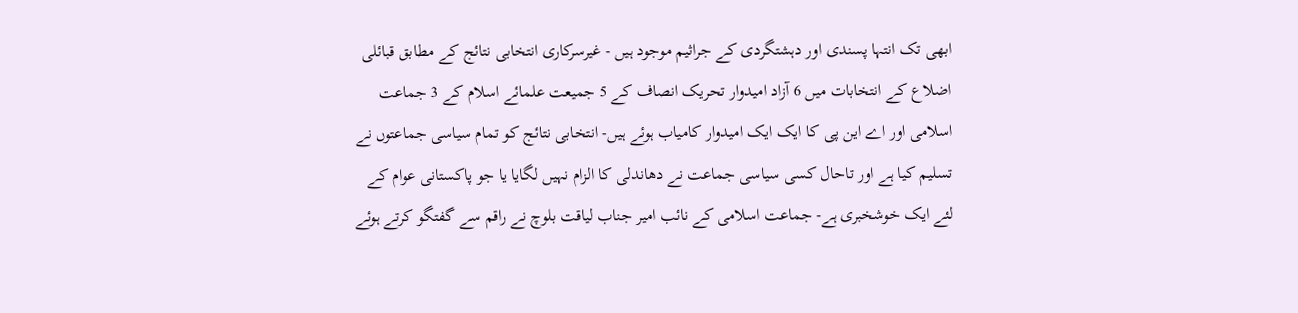ابھی تک انتہا پسندی اور دہشتگردی کے جراثیم موجود ہیں - غیرسرکاری انتخابی نتائج کے مطابق قبائلی اضلاع کے انتخابات میں 6 آزاد امیدوار تحریک انصاف کے 5 جمیعت علمائے اسلام کے 3 جماعت اسلامی اور اے این پی کا ایک ایک امیدوار کامیاب ہوئے ہیں- انتخابی نتائج کو تمام سیاسی جماعتوں نے تسلیم کیا ہے اور تاحال کسی سیاسی جماعت نے دھاندلی کا الزام نہیں لگایا یا جو پاکستانی عوام کے لئے ایک خوشخبری ہے- جماعت اسلامی کے نائب امیر جناب لیاقت بلوچ نے راقم سے گفتگو کرتے ہوئے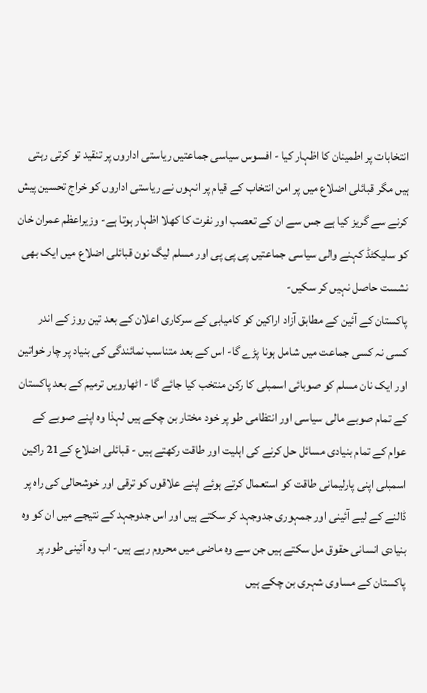انتخابات پر اطمینان کا اظہار کیا - افسوس سیاسی جماعتیں ریاستی اداروں پر تنقید تو کرتی رہتی ہیں مگر قبائلی اضلاع میں پر امن انتخاب کے قیام پر انہوں نے ریاستی اداروں کو خراج تحسین پیش کرنے سے گریز کیا ہے جس سے ان کے تعصب اور نفرت کا کھلا اظہار ہوتا ہے- وزیراعظم عمران خان کو سلیکٹڈ کہنے والی سیاسی جماعتیں پی پی پی اور مسلم لیگ نون قبائلی اضلاع میں ایک بھی نشست حاصل نہیں کر سکیں-
پاکستان کے آئین کے مطابق آزاد اراکین کو کامیابی کے سرکاری اعلان کے بعد تین روز کے اندر کسی نہ کسی جماعت میں شامل ہونا پڑے گا- اس کے بعد متناسب نمائندگی کی بنیاد پر چار خواتین اور ایک نان مسلم کو صوبائی اسمبلی کا رکن منتخب کیا جائے گا - اٹھارویں ترمیم کے بعد پاکستان کے تمام صوبے مالی سیاسی اور انتظامی طو پر خود مختار بن چکے ہیں لہذا وہ اپنے صوبے کے عوام کے تمام بنیادی مسائل حل کرنے کی اہلیت اور طاقت رکھتے ہیں - قبائلی اضلاع کے21 راکین اسمبلی اپنی پارلیمانی طاقت کو استعمال کرتے ہوئے اپنے علاقوں کو ترقی اور خوشحالی کی راہ پر ڈالنے کے لیے آئینی اور جمہوری جدوجہد کر سکتے ہیں اور اس جدوجہد کے نتیجے میں ان کو وہ بنیادی انسانی حقوق مل سکتے ہیں جن سے وہ ماضی میں محروم رہے ہیں- اب وہ آئینی طور پر پاکستان کے مساوی شہری بن چکے ہیں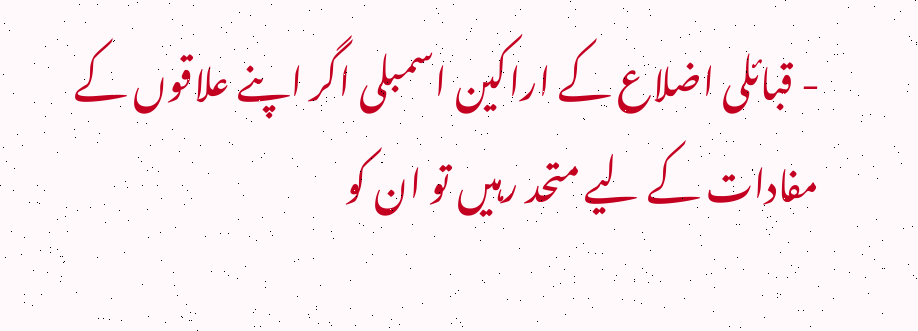- قبائلی اضلاع کے اراکین اسمبلی اگر اپنے علاقوں کے مفادات کے لیے متحد رہیں تو ان کو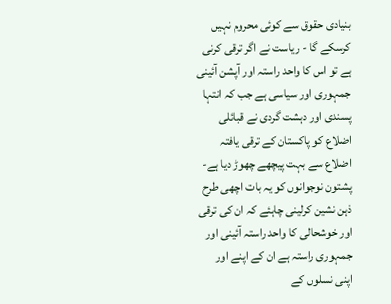بنیادی حقوق سے کوئی محروم نہیں کرسکے گا - ریاست نے اگر ترقی کرنی ہے تو اس کا واحد راستہ اور آپشن آئینی جمہوری اور سیاسی ہے جب کہ انتہا پسندی اور دہشت گردی نے قبائلی اضلاع کو پاکستان کے ترقی یافتہ اضلاع سے بہت پیچھے چھوڑ دیا ہے- پشتون نوجوانوں کو یہ بات اچھی طرح ذہن نشین کرلینی چاہئے کہ ان کی ترقی اور خوشحالی کا واحد راستہ آئینی اور جمہوری راستہ ہے ان کے اپنے اور اپنی نسلوں کے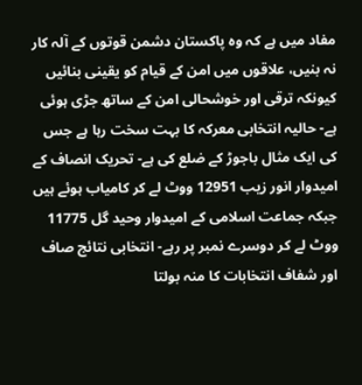مفاد میں ہے کہ وہ پاکستان دشمن قوتوں کے آلہ کار نہ بنیں، علاقوں میں امن کے قیام کو یقینی بنائیں کیونکہ ترقی اور خوشحالی امن کے ساتھ جڑی ہوئی ہے- حالیہ انتخابی معرکہ کا بہت سخت رہا ہے جس کی ایک مثال باجوڑ کے ضلع کی ہے- تحریک انصاف کے امیدوار انور زیب 12951 ووٹ لے کر کامیاب ہوئے ہیں جبکہ جماعت اسلامی کے امیدوار وحید گل 11775 ووٹ لے کر دوسرے نمبر پر رہے- انتخابی نتائج صاف اور شفاف انتخابات کا منہ بولتا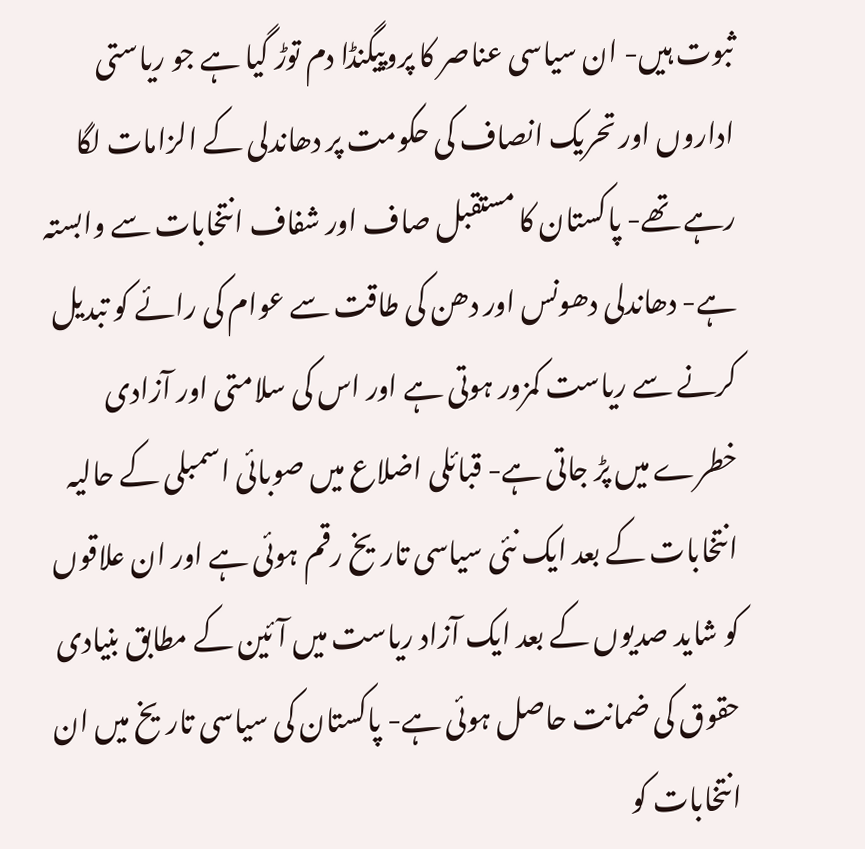ثبوت ہیں- ان سیاسی عناصر کا پروپیگنڈا دم توڑ گیا ہے جو ریاستی اداروں اور تحریک انصاف کی حکومت پر دھاندلی کے الزامات لگا رہے تھے- پاکستان کا مستقبل صاف اور شفاف انتخابات سے وابستہ ہے- دھاندلی دھونس اور دھن کی طاقت سے عوام کی رائے کو تبدیل کرنے سے ریاست کمزور ہوتی ہے اور اس کی سلامتی اور آزادی خطرے میں پڑ جاتی ہے- قبائلی اضلاع میں صوبائی اسمبلی کے حالیہ انتخابات کے بعد ایک نئی سیاسی تاریخ رقم ہوئی ہے اور ان علاقوں کو شاید صدیوں کے بعد ایک آزاد ریاست میں آئین کے مطابق بنیادی حقوق کی ضمانت حاصل ہوئی ہے- پاکستان کی سیاسی تاریخ میں ان انتخابات کو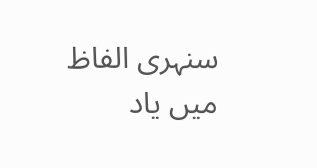سنہری الفاظ میں یاد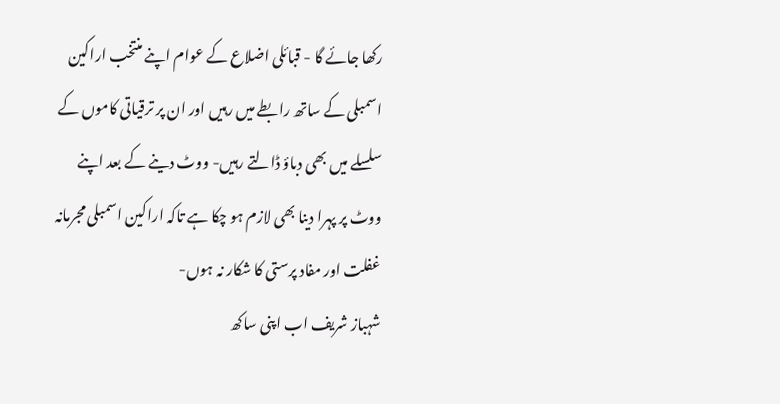رکھا جائے گا - قبائلی اضلاع کے عوام اپنے منتخب اراکین اسمبلی کے ساتھ رابطے میں رہیں اور ان پر ترقیاتی کاموں کے سلسلے میں بھی دباؤ ڈالتے رہیں- ووٹ دینے کے بعد اپنے ووٹ پر پہرا دینا بھی لازم ہو چکا ہے تاکہ اراکین اسمبلی مجرمانہ غفلت اور مفاد پرستی کا شکار نہ ہوں-
شہباز شریف اب اپنی ساکھ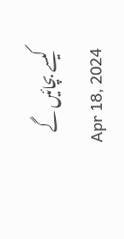کیسے بچائیں گے
Apr 18, 2024